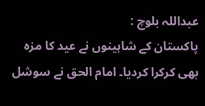عبداللہ بلوچ :
پاکستان کے شاہینوں نے عید کا مزہ بھی کرکرا کردیا۔ امام الحق نے سوشل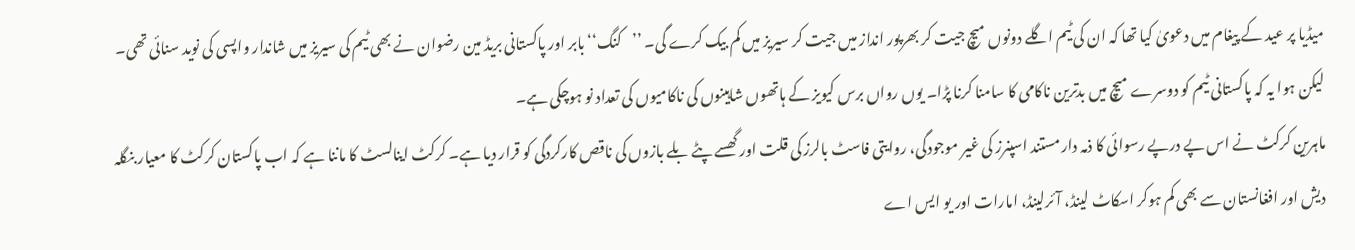میڈیا پر عید کے پیغام میں دعویٰ کیا تھا کہ ان کی ٹیم اگلے دونوں میچ جیت کر بھرپور انداز میں جیت کر سیریز میں کم بیک کرے گی۔ ’’کنگ‘‘ بابر اور پاکستانی بریڈ مین رضوان نے بھی ٹیم کی سیریز میں شاندار واپسی کی نوید سنائی تھی۔ لیکن ہوا یہ کہ پاکستانی ٹیم کو دوسرے میچ میں بدترین ناکامی کا سامنا کرنا پڑا۔ یوں رواں برس کیویز کے ہاتھوں شاہینوں کی ناکامیوں کی تعداد نو ہوچکی ہے۔
ماہرین کرکٹ نے اس پے درپے رسوائی کا ذمہ دار مستند اسپنرز کی غیر موجودگی، روایتی فاسٹ بالرز کی قلت اور گھسے پٹے بلے بازوں کی ناقص کارکردگی کو قرار دیا ہے۔ کرکٹ اینالسٹ کا ماننا ہے کہ اب پاکستان کرکٹ کا معیار بنگلہ دیش اور افغانستان سے بھی کم ہوکر اسکاٹ لینڈ، آئرلینڈ، امارات اور یو ایس اے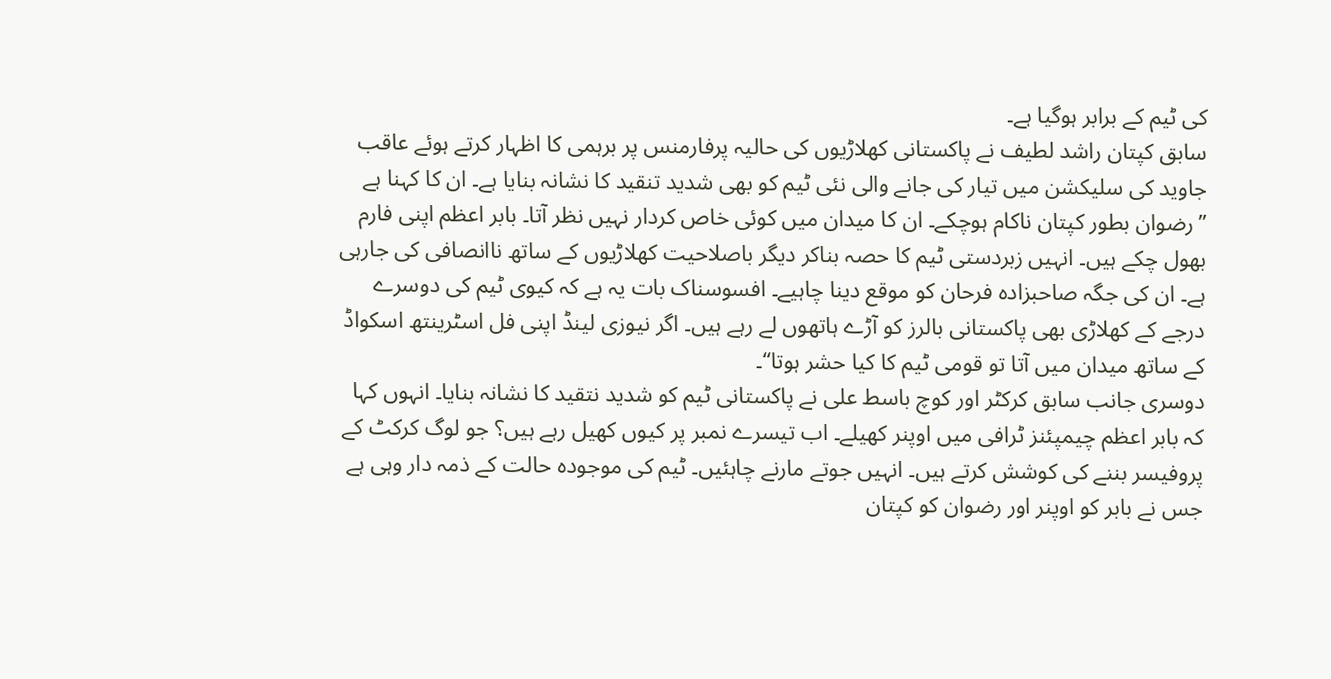کی ٹیم کے برابر ہوگیا ہے۔
سابق کپتان راشد لطیف نے پاکستانی کھلاڑیوں کی حالیہ پرفارمنس پر برہمی کا اظہار کرتے ہوئے عاقب جاوید کی سلیکشن میں تیار کی جانے والی نئی ٹیم کو بھی شدید تنقید کا نشانہ بنایا ہے۔ ان کا کہنا ہے ’’رضوان بطور کپتان ناکام ہوچکے۔ ان کا میدان میں کوئی خاص کردار نہیں نظر آتا۔ بابر اعظم اپنی فارم بھول چکے ہیں۔ انہیں زبردستی ٹیم کا حصہ بناکر دیگر باصلاحیت کھلاڑیوں کے ساتھ ناانصافی کی جارہی ہے۔ ان کی جگہ صاحبزادہ فرحان کو موقع دینا چاہیے۔ افسوسناک بات یہ ہے کہ کیوی ٹیم کی دوسرے درجے کے کھلاڑی بھی پاکستانی بالرز کو آڑے ہاتھوں لے رہے ہیں۔ اگر نیوزی لینڈ اپنی فل اسٹرینتھ اسکواڈ کے ساتھ میدان میں آتا تو قومی ٹیم کا کیا حشر ہوتا‘‘۔
دوسری جانب سابق کرکٹر اور کوچ باسط علی نے پاکستانی ٹیم کو شدید نتقید کا نشانہ بنایا۔ انہوں کہا کہ بابر اعظم چیمپئنز ٹرافی میں اوپنر کھیلے۔ اب تیسرے نمبر پر کیوں کھیل رہے ہیں؟ جو لوگ کرکٹ کے پروفیسر بننے کی کوشش کرتے ہیں۔ انہیں جوتے مارنے چاہئیں۔ ٹیم کی موجودہ حالت کے ذمہ دار وہی ہے جس نے بابر کو اوپنر اور رضوان کو کپتان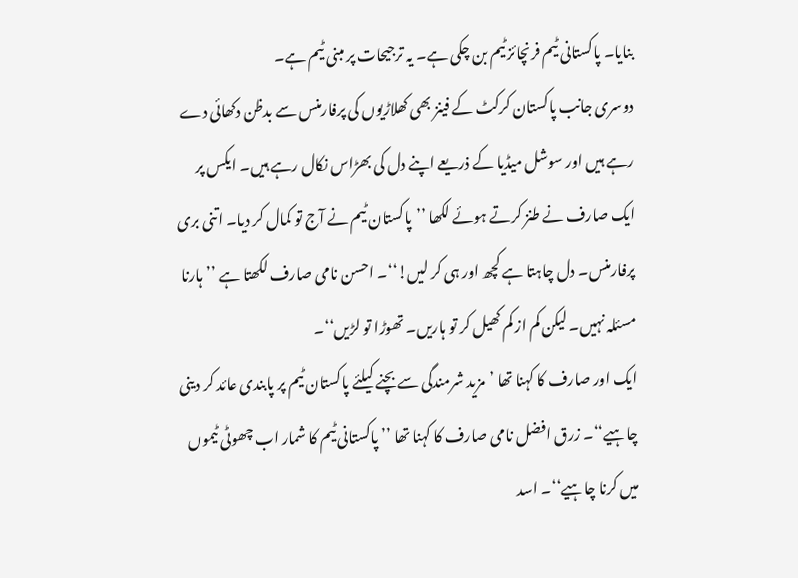بنایا۔ پاکستانی ٹیم فرنچائز ٹیم بن چکی ہے۔ یہ ترجیحات پر مبنی ٹیم ہے۔
دوسری جانب پاکستان کرکٹ کے فینز بھی کھلاڑیوں کی پرفارمنس سے بدظن دکھائی دے رہے ہیں اور سوشل میڈیا کے ذریعے اپنے دل کی بھڑاس نکال رہے ہیں۔ ایکس پر ایک صارف نے طنز کرتے ہوئے لکھا ’’پاکستان ٹیم نے آج تو کمال کر دیا۔ اتنی بری پرفارمنس۔ دل چاہتا ہے کچھ اور ہی کر لیں!‘‘۔ احسن نامی صارف لکھتا ہے ’’ہارنا مسئلہ نہیں۔ لیکن کم از کم کھیل کر تو ہاریں۔ تھوڑا تو لڑیں‘‘۔
ایک اور صارف کا کہنا تھا ’مزید شرمندگی سے بچنے کیلئے پاکستان ٹیم پر پابندی عائد کر دینی چاہیے‘‘۔ زرق افضل نامی صارف کا کہنا تھا ’’پاکستانی ٹیم کا شمار اب چھوٹی ٹیموں میں کرنا چاہیے‘‘۔ اسد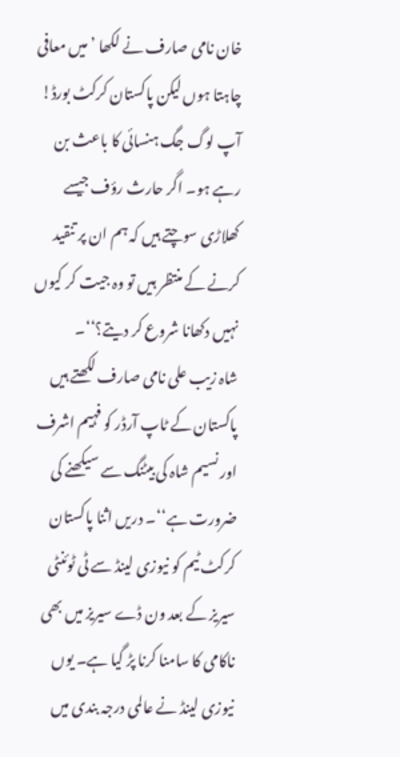خان نامی صارف نے لکھا ’میں معافی چاہتا ہوں لیکن پاکستان کرکٹ بورڈ! آپ لوگ جگ ہنسائی کا باعث بن رہے ہو۔ اگر حارث رؤف جیسے کھلاڑی سوچتے ہیں کہ ہم ان پر تنقید کرنے کے منتظر ہیں تو وہ جیت کر کیوں نہیں دکھانا شروع کر دیتے؟‘‘۔
شاہ زیب علی نامی صارف لکھتے ہیں پاکستان کے ٹاپ آرڈر کو فہیم اشرف اور نسیم شاہ کی بیٹنگ سے سیکھنے کی ضرورت ہے‘‘۔ دریں اثنا پاکستان کرکٹ ٹیم کو نیوزی لینڈ سے ٹی ٹوئنٹی سیریز کے بعد ون ڈے سیریز میں بھی ناکامی کا سامنا کرنا پڑ گیا ہے۔ یوں نیوزی لینڈ نے عالمی درجہ بندی میں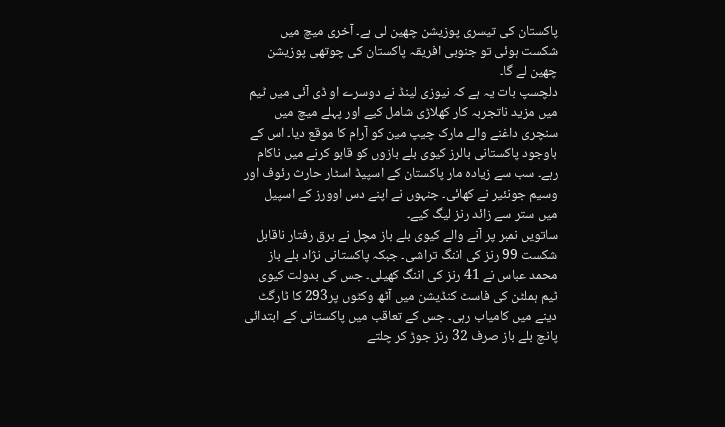پاکستان کی تیسری پوزیشن چھین لی ہے۔ آخری میچ میں شکست ہوئی تو جنوبی افریقہ پاکستان کی چوتھی پوزیشن چھین لے گا۔
دلچسپ بات یہ ہے کہ نیوزی لینڈ نے دوسرے او ڈی آئی میں ٹیم میں مزید ناتجربہ کار کھلاڑی شامل کیے اور پہلے میچ میں سنچری داغنے والے مارک چیپ مین کو آرام کا موقع دیا۔ اس کے باوجود پاکستانی بالرز کیوی بلے بازوں کو قابو کرنے میں ناکام رہے۔ سب سے زیادہ مار پاکستان کے اسپیڈ اسٹار حارث رئوف اور وسیم جونئیر نے کھائی۔ جنہوں نے اپنے دس اوورز کے اسپیل میں ستر سے زائد رنز لیگ کیے۔
ساتویں نمبر پر آنے والے کیوی بلے باز مچل نے برق رفتار ناقابل شکست 99 رنز کی اننگ تراشی۔ جبکہ پاکستانی نژاد بلے باز محمد عباس نے 41 رنز کی اننگ کھیلی۔ جس کی بدولت کیوی ٹیم ہملٹن کی فاسٹ کنڈیشن میں آٹھ وکٹوں پر293 کا ٹارگٹ دینے میں کامیاب رہی۔ جس کے تعاقب میں پاکستانی کے ابتدائی پانچ بلے باز صرف 32 رنز جوڑ کر چلتے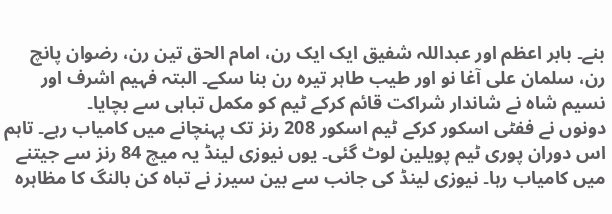بنے۔ بابر اعظم اور عبداللہ شفیق ایک ایک رن، امام الحق تین رن، رضوان پانچ رن، سلمان علی آغا نو اور طیب طاہر تیرہ رن بنا سکے۔ البتہ فہیم اشرف اور نسیم شاہ نے شاندار شراکت قائم کرکے ٹیم کو مکمل تباہی سے بچایا۔
دونوں نے ففٹی اسکور کرکے ٹیم اسکور 208 رنز تک پہنچانے میں کامیاب رہے۔ تاہم اس دوران پوری ٹیم پویلین لوٹ گئی۔ یوں نیوزی لینڈ یہ میچ 84 رنز سے جیتنے میں کامیاب رہا۔ نیوزی لینڈ کی جانب سے بین سیرز نے تباہ کن بالنگ کا مظاہرہ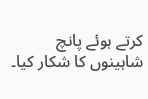کرتے ہوئے پانچ شاہینوں کا شکار کیا۔